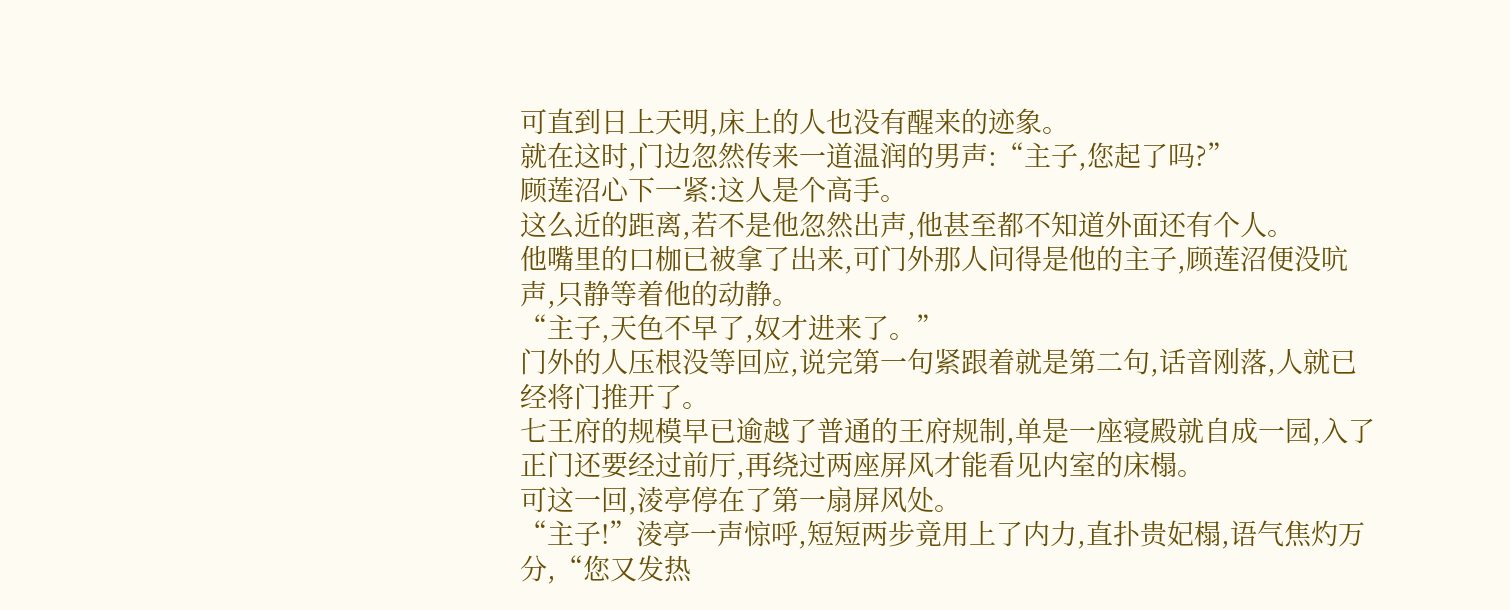可直到日上天明,床上的人也没有醒来的迹象。
就在这时,门边忽然传来一道温润的男声:“主子,您起了吗?”
顾莲沼心下一紧:这人是个高手。
这么近的距离,若不是他忽然出声,他甚至都不知道外面还有个人。
他嘴里的口枷已被拿了出来,可门外那人问得是他的主子,顾莲沼便没吭声,只静等着他的动静。
“主子,天色不早了,奴才进来了。”
门外的人压根没等回应,说完第一句紧跟着就是第二句,话音刚落,人就已经将门推开了。
七王府的规模早已逾越了普通的王府规制,单是一座寝殿就自成一园,入了正门还要经过前厅,再绕过两座屏风才能看见内室的床榻。
可这一回,淩亭停在了第一扇屏风处。
“主子!”淩亭一声惊呼,短短两步竟用上了内力,直扑贵妃榻,语气焦灼万分,“您又发热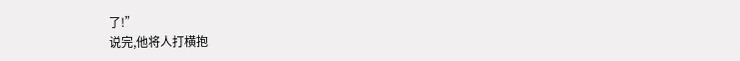了!”
说完,他将人打横抱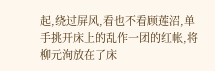起,绕过屏风,看也不看顾莲沼,单手挑开床上的乱作一团的红帐,将柳元洵放在了床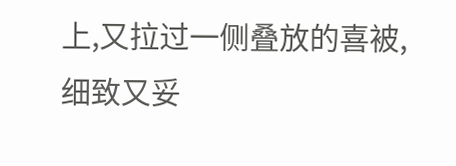上,又拉过一侧叠放的喜被,细致又妥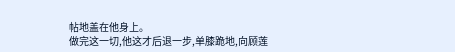帖地盖在他身上。
做完这一切,他这才后退一步,单膝跪地,向顾莲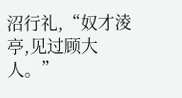沼行礼,“奴才淩亭,见过顾大人。”